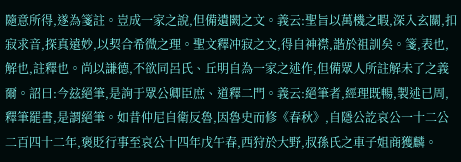隨意所得,遂為箋註。豈成一家之說,但備遺闕之文。義云:聖旨以萬機之暇,深入玄關,扣寂求音,探真遠妙,以契合希微之理。聖文釋冲寂之文,得自神襟,諧於祖訓矣。箋,表也,解也,註釋也。尚以謙德,不欲同呂氏、丘明自為一家之述作,但備眾人所註解未了之義爾。詔曰:今玆絕筆,是詢于眾公卿臣庶、道釋二門。義云:絕筆者,經理既暢,製述已周,釋筆罷書,是謂絕筆。如昔仲尼自衛反魯,因魯史而修《春秋》,自隱公訖哀公一十二公二百四十二年,褒貶行事至哀公十四年戊午春,西狩於大野,叔孫氏之車子姐商獲麟。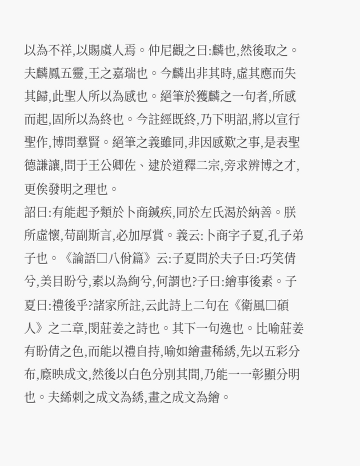以為不祥,以賜虞人焉。仲尼觀之曰:麟也,然後取之。夫麟鳳五靈,王之嘉瑞也。今麟出非其時,虛其應而失其歸,此聖人所以為感也。絕筆於獲麟之一句者,所感而起,固所以為終也。今註經既終,乃下明詔,將以宣行聖作,博問羣賢。絕筆之義雖同,非因感歎之事,是表聖德謙讓,問于王公卿佐、逮於道釋二宗,旁求辨博之才,更俟發明之理也。
詔曰:有能起予類於卜商鍼疾,同於左氏渴於納善。朕所虛懷,苟副斯言,必加厚賞。義云:卜商字子夏,孔子弟子也。《論語□八佾篇》云:子夏問於夫子曰:巧笑倩兮,美目盼兮,素以為絢兮,何謂也?子曰:繪事後素。子夏曰:禮後乎?諸家所註,云此詩上二句在《衛風□碩人》之二章,閔莊姜之詩也。其下一句逸也。比喻莊姜有盼倩之色,而能以禮自持,喻如繪畫稀綉,先以五彩分布,廕映成文,然後以白色分別其間,乃能一一彰顯分明也。夫絺刺之成文為綉,畫之成文為繪。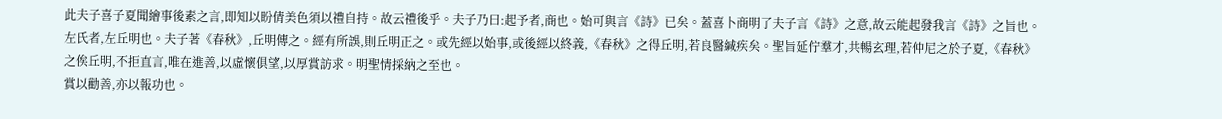此夫子喜子夏聞繪事後素之言,即知以盼倩美色須以禮自持。故云禮後乎。夫子乃曰:起予者,商也。始可與言《詩》已矣。蓋喜卜商明了夫子言《詩》之意,故云能起發我言《詩》之旨也。左氏者,左丘明也。夫子著《春秋》,丘明傳之。經有所誤,則丘明正之。或先經以始事,或後經以終義,《春秋》之得丘明,若良醫緘疾矣。聖旨延佇羣才,共暢玄理,若仲尼之於子夏,《春秋》之俟丘明,不拒直言,唯在進善,以虛懷俱望,以厚賞訪求。明聖情採納之至也。
賞以勸善,亦以報功也。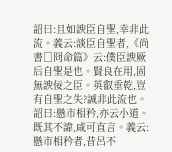詔曰:且如諛臣自聖,幸非此流。義云:談臣自聖者,《尚書□冏命篇》云:僕臣諛厥后自聖是也。賢良在用,固無諛佞之臣。英叡垂乾,豈有自聖之失?誠非此流也。詔曰:懸市相矜,亦云小道。既其不諱,咸可直言。義云:懸市相矜者,昔呂不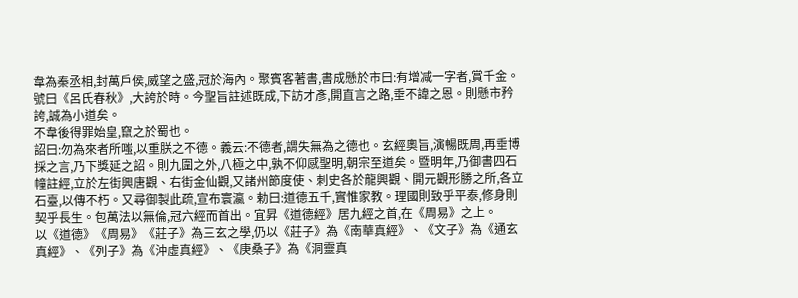韋為秦丞相,封萬戶侯,威望之盛,冠於海內。聚賓客著書,書成懸於市曰:有增减一字者,賞千金。號曰《呂氏春秋》,大誇於時。今聖旨註述既成,下訪才彥,開直言之路,垂不諱之恩。則懸市矜誇,誠為小道矣。
不韋後得罪始皇,竄之於蜀也。
詔曰:勿為來者所嗤,以重朕之不德。義云:不德者,謂失無為之德也。玄經奧旨,演暢既周,再垂博採之言,乃下獎延之詔。則九圍之外,八極之中,孰不仰感聖明,朝宗至道矣。暨明年,乃御書四石幢註經,立於左街興唐觀、右街金仙觀,又諸州節度使、刺史各於龍興觀、開元觀形勝之所,各立石臺,以傳不朽。又尋御製此疏,宣布寰瀛。勅曰:道德五千,實惟家教。理國則致乎平泰,修身則契乎長生。包萬法以無倫,冠六經而首出。宜昇《道德經》居九經之首,在《周易》之上。
以《道德》《周易》《莊子》為三玄之學,仍以《莊子》為《南華真經》、《文子》為《通玄真經》、《列子》為《沖虛真經》、《庚桑子》為《洞靈真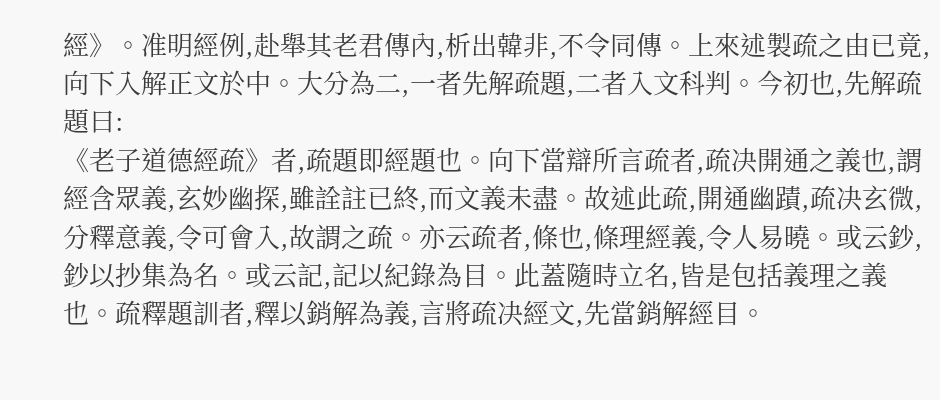經》。准明經例,赴舉其老君傳內,析出韓非,不令同傳。上來述製疏之由已竟,向下入解正文於中。大分為二,一者先解疏題,二者入文科判。今初也,先解疏題曰:
《老子道德經疏》者,疏題即經題也。向下當辯所言疏者,疏决開通之義也,謂經含眾義,玄妙幽探,雖詮註已終,而文義未盡。故述此疏,開通幽蹟,疏决玄微,分釋意義,令可會入,故謂之疏。亦云疏者,條也,條理經義,令人易曉。或云鈔,鈔以抄集為名。或云記,記以紀錄為目。此蓋隨時立名,皆是包括義理之義也。疏釋題訓者,釋以銷解為義,言將疏决經文,先當銷解經目。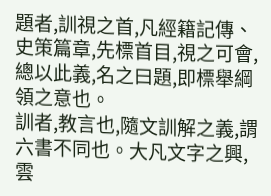題者,訓視之首,凡經籍記傳、史策篇章,先標首目,視之可會,總以此義,名之曰題,即標舉綱領之意也。
訓者,教言也,隨文訓解之義,謂六書不同也。大凡文字之興,雲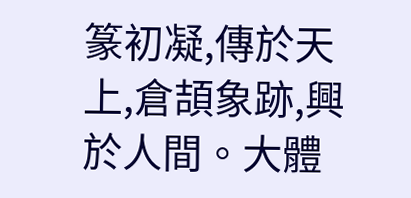篆初凝,傳於天上,倉頡象跡,興於人間。大體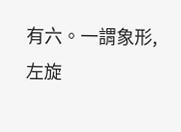有六。一謂象形,
左旋